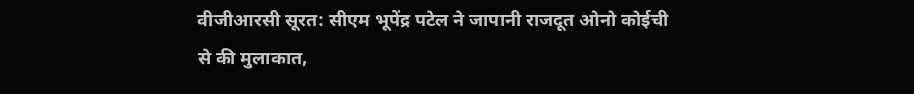वीजीआरसी सूरत: सीएम भूपेंद्र पटेल ने जापानी राजदूत ओनो कोईची से की मुलाकात,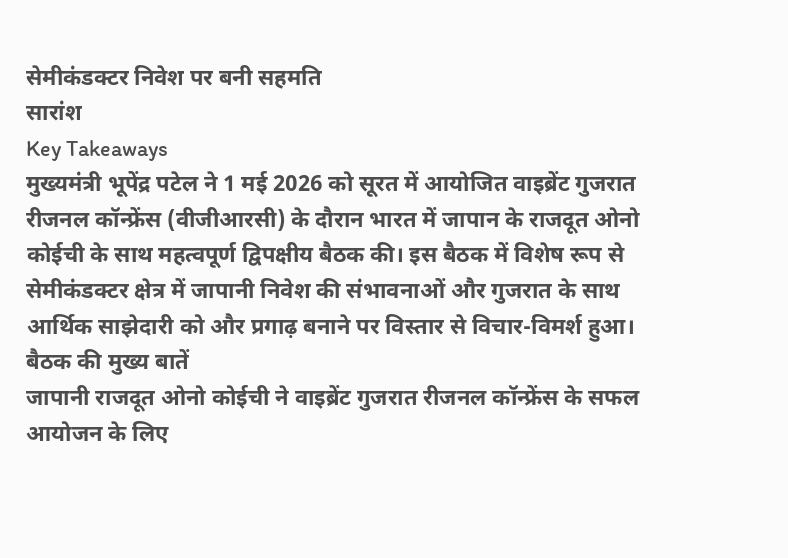सेमीकंडक्टर निवेश पर बनी सहमति
सारांश
Key Takeaways
मुख्यमंत्री भूपेंद्र पटेल ने 1 मई 2026 को सूरत में आयोजित वाइब्रेंट गुजरात रीजनल कॉन्फ्रेंस (वीजीआरसी) के दौरान भारत में जापान के राजदूत ओनो कोईची के साथ महत्वपूर्ण द्विपक्षीय बैठक की। इस बैठक में विशेष रूप से सेमीकंडक्टर क्षेत्र में जापानी निवेश की संभावनाओं और गुजरात के साथ आर्थिक साझेदारी को और प्रगाढ़ बनाने पर विस्तार से विचार-विमर्श हुआ।
बैठक की मुख्य बातें
जापानी राजदूत ओनो कोईची ने वाइब्रेंट गुजरात रीजनल कॉन्फ्रेंस के सफल आयोजन के लिए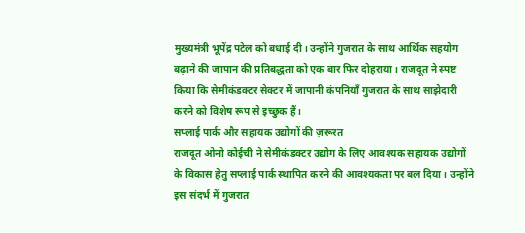मुख्यमंत्री भूपेंद्र पटेल को बधाई दी। उन्होंने गुजरात के साथ आर्थिक सहयोग बढ़ाने की जापान की प्रतिबद्धता को एक बार फिर दोहराया। राजदूत ने स्पष्ट किया कि सेमीकंडक्टर सेक्टर में जापानी कंपनियाँ गुजरात के साथ साझेदारी करने को विशेष रूप से इच्छुक हैं।
सप्लाई पार्क और सहायक उद्योगों की ज़रूरत
राजदूत ओनो कोईची ने सेमीकंडक्टर उद्योग के लिए आवश्यक सहायक उद्योगों के विकास हेतु सप्लाई पार्क स्थापित करने की आवश्यकता पर बल दिया। उन्होंने इस संदर्भ में गुजरात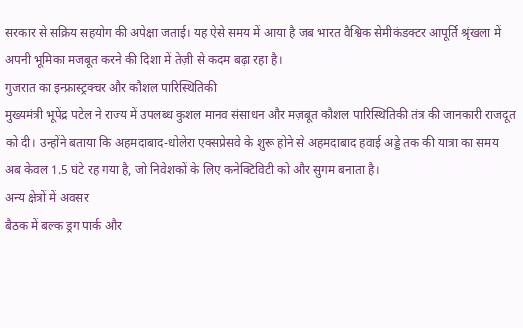सरकार से सक्रिय सहयोग की अपेक्षा जताई। यह ऐसे समय में आया है जब भारत वैश्विक सेमीकंडक्टर आपूर्ति श्रृंखला में अपनी भूमिका मजबूत करने की दिशा में तेज़ी से कदम बढ़ा रहा है।
गुजरात का इन्फ्रास्ट्रक्चर और कौशल पारिस्थितिकी
मुख्यमंत्री भूपेंद्र पटेल ने राज्य में उपलब्ध कुशल मानव संसाधन और मज़बूत कौशल पारिस्थितिकी तंत्र की जानकारी राजदूत को दी। उन्होंने बताया कि अहमदाबाद-धोलेरा एक्सप्रेसवे के शुरू होने से अहमदाबाद हवाई अड्डे तक की यात्रा का समय अब केवल 1.5 घंटे रह गया है, जो निवेशकों के लिए कनेक्टिविटी को और सुगम बनाता है।
अन्य क्षेत्रों में अवसर
बैठक में बल्क ड्रग पार्क और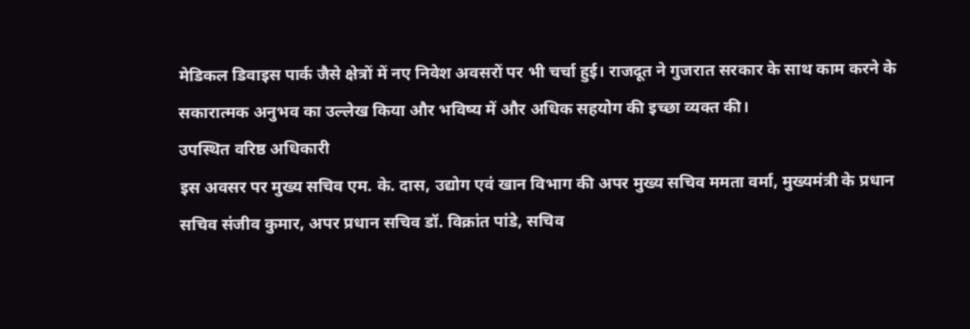मेडिकल डिवाइस पार्क जैसे क्षेत्रों में नए निवेश अवसरों पर भी चर्चा हुई। राजदूत ने गुजरात सरकार के साथ काम करने के सकारात्मक अनुभव का उल्लेख किया और भविष्य में और अधिक सहयोग की इच्छा व्यक्त की।
उपस्थित वरिष्ठ अधिकारी
इस अवसर पर मुख्य सचिव एम. के. दास, उद्योग एवं खान विभाग की अपर मुख्य सचिव ममता वर्मा, मुख्यमंत्री के प्रधान सचिव संजीव कुमार, अपर प्रधान सचिव डॉ. विक्रांत पांडे, सचिव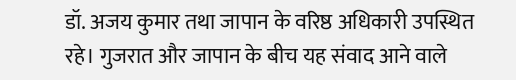डॉ. अजय कुमार तथा जापान के वरिष्ठ अधिकारी उपस्थित रहे। गुजरात और जापान के बीच यह संवाद आने वाले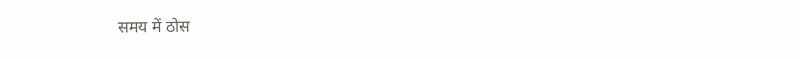समय में ठोस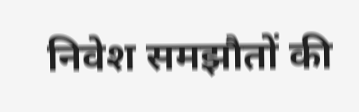निवेश समझौतों की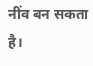नींव बन सकता है।